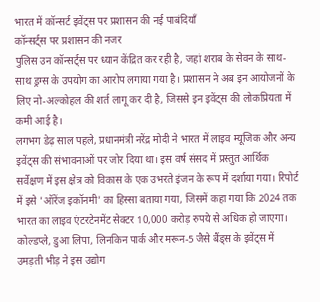भारत में कॉन्सर्ट इवेंट्स पर प्रशासन की नई पाबंदियाँ
कॉन्सर्ट्स पर प्रशासन की नजर
पुलिस उन कॉन्सर्ट्स पर ध्यान केंद्रित कर रही है, जहां शराब के सेवन के साथ-साथ ड्रग्स के उपयोग का आरोप लगाया गया है। प्रशासन ने अब इन आयोजनों के लिए नो-अल्कोहल की शर्त लागू कर दी है, जिससे इन इवेंट्स की लोकप्रियता में कमी आई है।
लगभग डेढ़ साल पहले, प्रधानमंत्री नरेंद्र मोदी ने भारत में लाइव म्यूजिक और अन्य इवेंट्स की संभावनाओं पर जोर दिया था। इस वर्ष संसद में प्रस्तुत आर्थिक सर्वेक्षण में इस क्षेत्र को विकास के एक उभरते इंजन के रूप में दर्शाया गया। रिपोर्ट में इसे 'ऑरेंज इकॉनमी' का हिस्सा बताया गया, जिसमें कहा गया कि 2024 तक भारत का लाइव एंटरटेनमेंट सेक्टर 10,000 करोड़ रुपये से अधिक हो जाएगा। कोल्डप्ले, डुआ लिपा, लिनकिन पार्क और मरून-5 जैसे बैंड्स के इवेंट्स में उमड़ती भीड़ ने इस उद्योग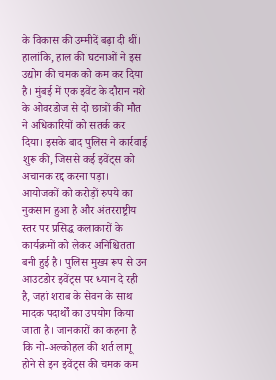के विकास की उम्मीदें बढ़ा दी थीं।
हालांकि, हाल की घटनाओं ने इस उद्योग की चमक को कम कर दिया है। मुंबई में एक इवेंट के दौरान नशे के ओवरडोज से दो छात्रों की मौत ने अधिकारियों को सतर्क कर दिया। इसके बाद पुलिस ने कार्रवाई शुरू की, जिससे कई इवेंट्स को अचानक रद्द करना पड़ा। आयोजकों को करोड़ों रुपये का नुकसान हुआ है और अंतरराष्ट्रीय स्तर पर प्रसिद्ध कलाकारों के कार्यक्रमों को लेकर अनिश्चितता बनी हुई है। पुलिस मुख्य रूप से उन आउटडोर इवेंट्स पर ध्यान दे रही है, जहां शराब के सेवन के साथ मादक पदार्थों का उपयोग किया जाता है। जानकारों का कहना है कि नो-अल्कोहल की शर्त लागू होने से इन इवेंट्स की चमक कम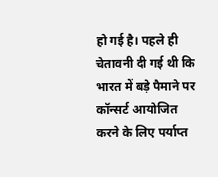हो गई है। पहले ही चेतावनी दी गई थी कि भारत में बड़े पैमाने पर कॉन्सर्ट आयोजित करने के लिए पर्याप्त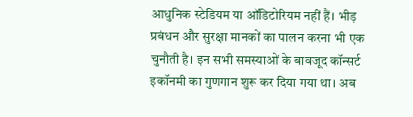आधुनिक स्टेडियम या ऑडिटोरियम नहीं हैं। भीड़ प्रबंधन और सुरक्षा मानकों का पालन करना भी एक चुनौती है। इन सभी समस्याओं के बावजूद कॉन्सर्ट इकॉनमी का गुणगान शुरू कर दिया गया था। अब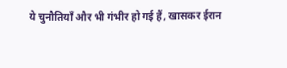ये चुनौतियाँ और भी गंभीर हो गई हैं, खासकर ईरान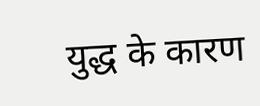युद्ध के कारण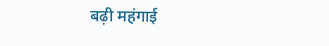बढ़ी महंगाई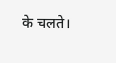के चलते।